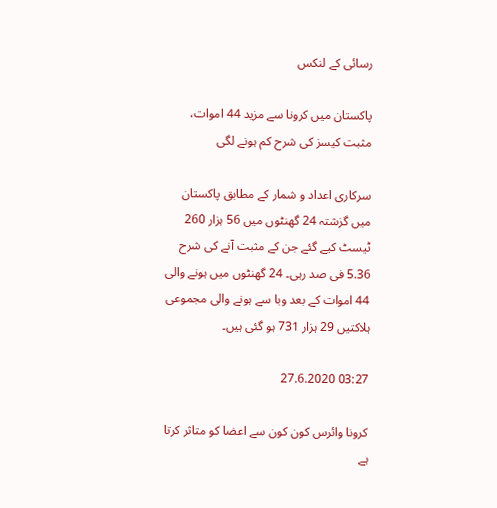رسائی کے لنکس

پاکستان میں کرونا سے مزید 44 اموات، مثبت کیسز کی شرح کم ہونے لگی

سرکاری اعداد و شمار کے مطابق پاکستان میں گزشتہ 24 گھنٹوں میں 56 ہزار 260 ٹیسٹ کیے گئے جن کے مثبت آنے کی شرح 5.36 فی صد رہی۔ 24 گھنٹوں میں ہونے والی 44 اموات کے بعد وبا سے ہونے والی مجموعی ہلاکتیں 29 ہزار 731 ہو گئی ہیں۔

03:27 27.6.2020

کرونا وائرس کون کون سے اعضا کو متاثر کرتا ہے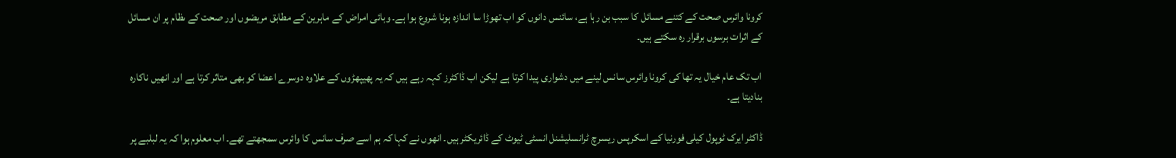کرونا وائرس صحت کے کتنے مسائل کا سبب بن رہا ہے، سائنس دانوں کو اب تھوڑا سا اندازہ ہونا شروع ہوا ہے۔ وبائی امراض کے ماہرین کے مطابق مریضوں اور صحت کے ںظام پر ان مسائل کے اثرات برسوں برقرار رہ سکتے ہیں۔

اب تک عام خیال یہ تھا کی کرونا وائرس سانس لینے میں دشواری پیدا کرتا ہے لیکن اب ڈاکٹرز کہہ رہے ہیں کہ یہ پھیپھڑوں کے علاوہ دوسرے اعضا کو بھی متاثر کرتا ہے اور انھیں ناکارہ بنادیتا ہے۔

ڈاکٹر ایرک ٹوپول کیلی فورنیا کے اسکرپس ریسرچ ٹرانسلیشنل انسٹی ٹیوٹ کے ڈائریکٹر ہیں۔ انھوں نے کہا کہ ہم اسے صرف سانس کا وائرس سمجھتے تھے۔ اب معلوم ہوا کہ یہ لبلبے پر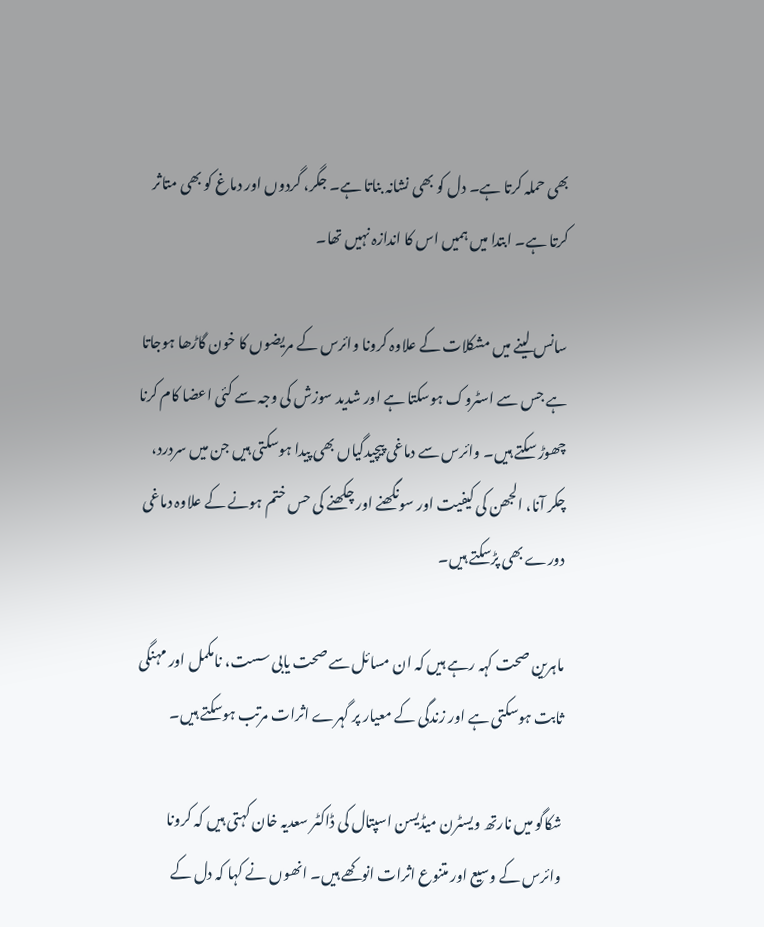بھی حملہ کرتا ہے۔ دل کو بھی نشانہ بناتا ہے۔ جگر، گردوں اور دماغ کو بھی متاثر کرتا ہے۔ ابتدا میں ہمیں اس کا اندازہ نہیں تھا۔

سانس لینے میں مشکلات کے علاوہ کرونا وائرس کے مریضوں کا خون گاڑھا ہوجاتا ہے جس سے اسٹروک ہوسکتا ہے اور شدید سوزش کی وجہ سے کئی اعضا کام کرنا چھوڑ سکتے ہیں۔ وائرس سے دماغی پیچیدگیاں بھی پیدا ہوسکتی ہیں جن میں سردرد، چکر آنا، الجھن کی کیفیت اور سونگھنے اور چکھنے کی حس ختم ہونے کے علاوہ دماغی دورے بھی پڑسکتے ہیں۔

ماہرین صحت کہہ رہے ہیں کہ ان مسائل سے صحت یابی سست، نامکمل اور مہنگی ثابت ہوسکتی ہے اور زندگی کے معیار پر گہرے اثرات مرتب ہوسکتے ہیں۔

شکاگو میں نارتھ ویسٹرن میڈیسن اسپتال کی ڈاکٹر سعدیہ خان کہتی ہیں کہ کرونا وائرس کے وسیع اور متنوع اثرات انوکھے ہیں۔ انھوں نے کہا کہ دل کے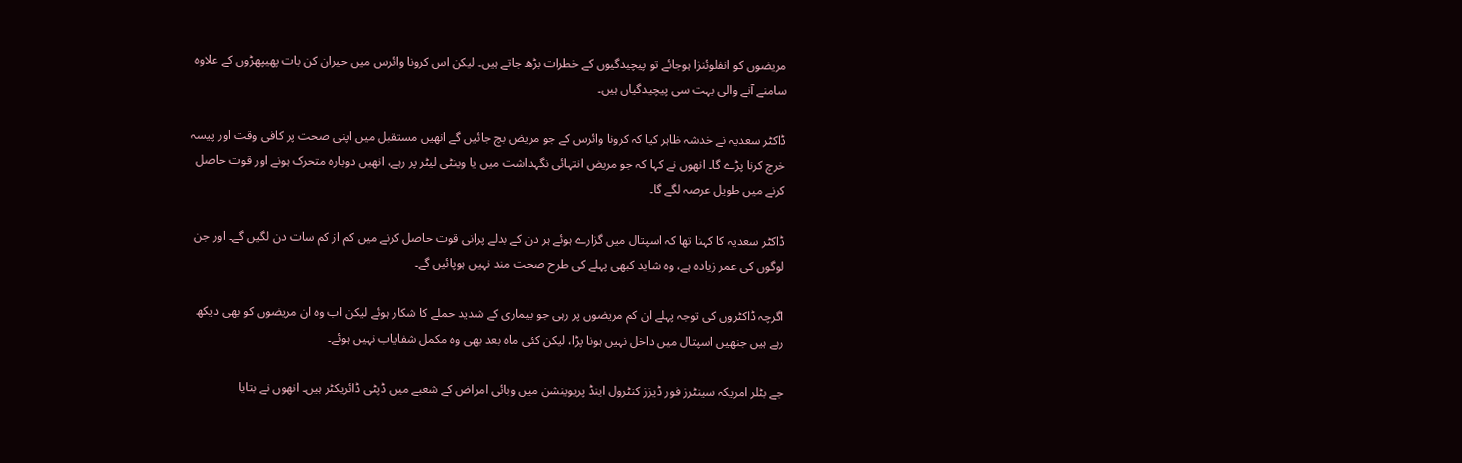مریضوں کو انفلوئنزا ہوجائے تو پیچیدگیوں کے خطرات بڑھ جاتے ہیں۔ لیکن اس کرونا وائرس میں حیران کن بات پھیپھڑوں کے علاوہ سامنے آنے والی بہت سی پیچیدگیاں ہیں۔

ڈاکٹر سعدیہ نے خدشہ ظاہر کیا کہ کرونا وائرس کے جو مریض بچ جائیں گے انھیں مستقبل میں اپنی صحت پر کافی وقت اور پیسہ خرچ کرنا پڑے گا۔ انھوں نے کہا کہ جو مریض انتہائی نگہداشت میں یا وینٹی لیٹر پر رہے، انھیں دوبارہ متحرک ہونے اور قوت حاصل کرنے میں طویل عرصہ لگے گا۔

ڈاکٹر سعدیہ کا کہنا تھا کہ اسپتال میں گزارے ہوئے ہر دن کے بدلے پرانی قوت حاصل کرنے میں کم از کم سات دن لگیں گے۔ اور جن لوگوں کی عمر زیادہ ہے، وہ شاید کبھی پہلے کی طرح صحت مند نہیں ہوپائیں گے۔

اگرچہ ڈاکٹروں کی توجہ پہلے ان کم مریضوں پر رہی جو بیماری کے شدید حملے کا شکار ہوئے لیکن اب وہ ان مریضوں کو بھی دیکھ رہے ہیں جنھیں اسپتال میں داخل نہیں ہونا پڑا، لیکن کئی ماہ بعد بھی وہ مکمل شفایاب نہیں ہوئے۔

جے بٹلر امریکہ سینٹرز فور ڈیزز کنٹرول اینڈ پریوینشن میں وبائی امراض کے شعبے میں ڈپٹی ڈائریکٹر ہیں۔ انھوں نے بتایا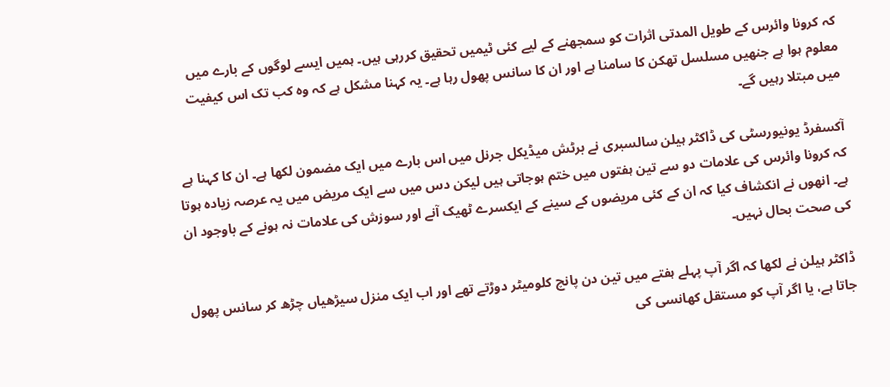کہ کرونا وائرس کے طویل المدتی اثرات کو سمجھنے کے لیے کئی ٹیمیں تحقیق کررہی ہیں۔ ہمیں ایسے لوگوں کے بارے میں معلوم ہوا ہے جنھیں مسلسل تھکن کا سامنا ہے اور ان کا سانس پھول رہا ہے۔ یہ کہنا مشکل ہے کہ وہ کب تک اس کیفیت میں مبتلا رہیں گے۔

آکسفرڈ یونیورسٹی کی ڈاکٹر ہیلن سالسبری نے برٹش میڈیکل جرنل میں اس بارے میں ایک مضمون لکھا ہے۔ ان کا کہنا ہے کہ کرونا وائرس کی علامات دو سے تین ہفتوں میں ختم ہوجاتی ہیں لیکن دس میں سے ایک مریض میں یہ عرصہ زیادہ ہوتا ہے۔ انھوں نے انکشاف کیا کہ ان کے کئی مریضوں کے سینے کے ایکسرے ٹھیک آنے اور سوزش کی علامات نہ ہونے کے باوجود ان کی صحت بحال نہیں۔

ڈاکٹر ہیلن نے لکھا کہ اگر آپ پہلے ہفتے میں تین دن پانچ کلومیٹر دوڑتے تھے اور اب ایک منزل سیڑھیاں چڑھ کر سانس پھول جاتا ہے، یا اگر آپ کو مستقل کھانسی کی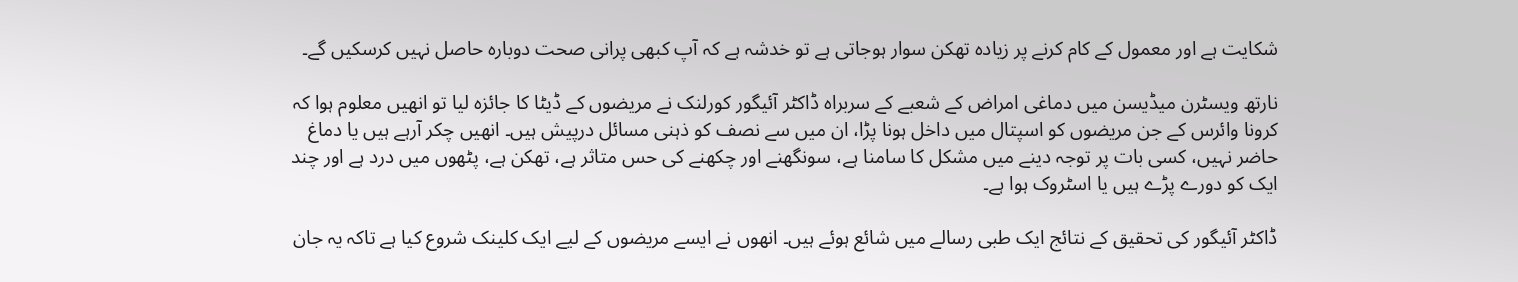شکایت ہے اور معمول کے کام کرنے پر زیادہ تھکن سوار ہوجاتی ہے تو خدشہ ہے کہ آپ کبھی پرانی صحت دوبارہ حاصل نہیں کرسکیں گے۔

نارتھ ویسٹرن میڈیسن میں دماغی امراض کے شعبے کے سربراہ ڈاکٹر آئیگور کورلنک نے مریضوں کے ڈیٹا کا جائزہ لیا تو انھیں معلوم ہوا کہ کرونا وائرس کے جن مریضوں کو اسپتال میں داخل ہونا پڑا، ان میں سے نصف کو ذہنی مسائل درپیش ہیں۔ انھیں چکر آرہے ہیں یا دماغ حاضر نہیں، کسی بات پر توجہ دینے میں مشکل کا سامنا ہے، سونگھنے اور چکھنے کی حس متاثر ہے، تھکن ہے، پٹھوں میں درد ہے اور چند ایک کو دورے پڑے ہیں یا اسٹروک ہوا ہے۔

ڈاکٹر آئیگور کی تحقیق کے نتائج ایک طبی رسالے میں شائع ہوئے ہیں۔ انھوں نے ایسے مریضوں کے لیے ایک کلینک شروع کیا ہے تاکہ یہ جان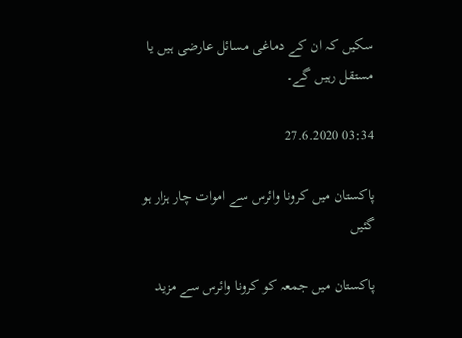سکیں کہ ان کے دماغی مسائل عارضی ہیں یا مستقل رہیں گے۔

03:34 27.6.2020

پاکستان میں کرونا وائرس سے اموات چار ہزار ہو گئیں

پاکستان میں جمعہ کو کرونا وائرس سے مزید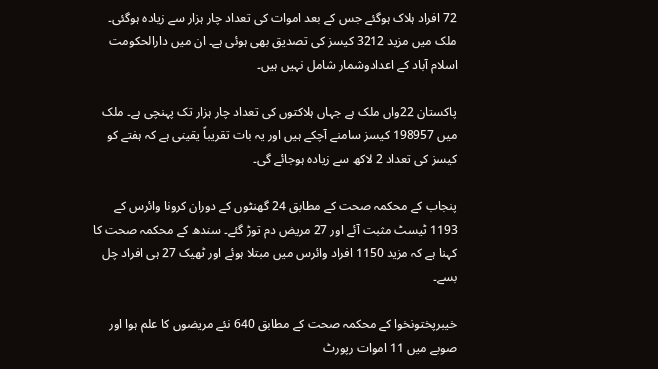72 افراد ہلاک ہوگئے جس کے بعد اموات کی تعداد چار ہزار سے زیادہ ہوگئی۔ ملک میں مزید 3212 کیسز کی تصدیق بھی ہوئی ہے۔ ان میں دارالحکومت اسلام آباد کے اعدادوشمار شامل نہیں ہیں۔

پاکستان 22واں ملک ہے جہاں ہلاکتوں کی تعداد چار ہزار تک پہنچی ہے۔ ملک میں 198957 کیسز سامنے آچکے ہیں اور یہ بات تقریباً یقینی ہے کہ ہفتے کو کیسز کی تعداد 2 لاکھ سے زیادہ ہوجائے گی۔

پنجاب کے محکمہ صحت کے مطابق 24 گھنٹوں کے دوران کرونا وائرس کے 1193 ٹیسٹ مثبت آئے اور 27 مریض دم توڑ گئے۔ سندھ کے محکمہ صحت کا کہنا ہے کہ مزید 1150 افراد وائرس میں مبتلا ہوئے اور ٹھیک 27 ہی افراد چل بسے۔

خیبرپختونخوا کے محکمہ صحت کے مطابق 640 نئے مریضوں کا علم ہوا اور صوبے میں 11 اموات رپورٹ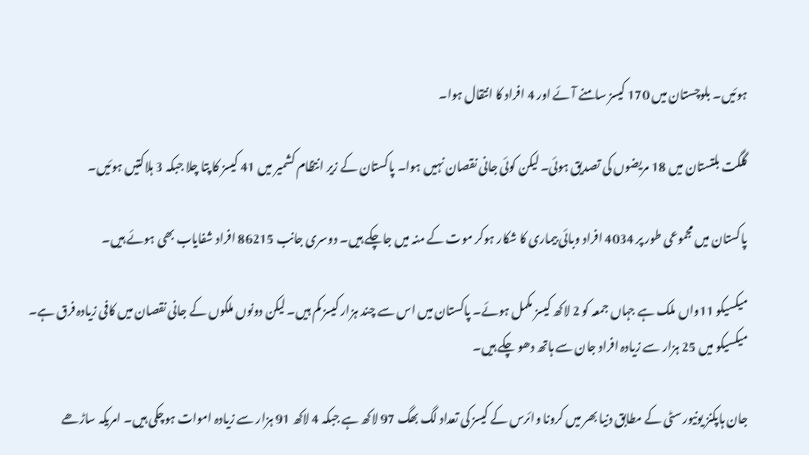ہوئیں۔ بلوچستان میں 170 کیسز سامنے آئے اور 4 افراد کا انتقال ہوا۔

گلگت بلتستان میں 18 مریضوں کی تصدیق ہوئی۔ لیکن کوئی جانی نقصان نہیں ہوا۔ پاکستان کے زیر انتظام کشمیر میں 41 کیسز کا پتا چلا جبکہ 3 ہلاکتیں ہوئیں۔

پاکستان میں مجموعی طور پر 4034 افراد وبائی بیماری کا شکار ہوکر موت کے منہ میں جاچکے ہیں۔ دوسری جانب 86215 افراد شفایاب بھی ہوئے ہیں۔

میکسیکو 11واں ملک ہے جہاں جمعہ کو 2 لاکھ کیسز مکمل ہوئے۔ پاکستان میں اس سے چند ہزار کیسز کم ہیں۔ لیکن دونوں ملکوں کے جانی نقصان میں کافی زیادہ فرق ہے۔ میکسیکو میں 25 ہزار سے زیادہ افراد جان سے ہاتھ دھو چکے ہیں۔

جان ہاپکنز یونیورسٹی کے مطابق دنیا بھر میں کرونا وائرس کے کیسز کی تعداد لگ بھگ 97 لاکھ ہے جبکہ 4 لاکھ 91 ہزار سے زیادہ اموات ہوچکی ہیں۔ امریکہ ساڑھے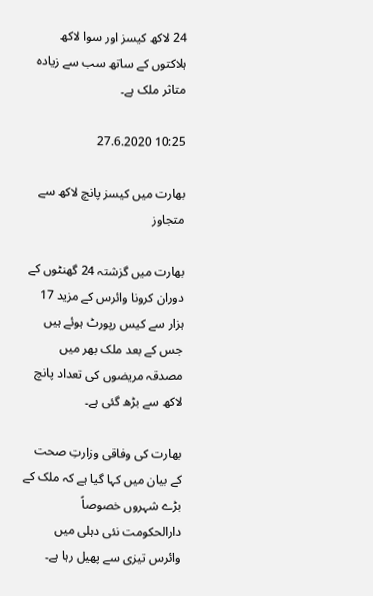24 لاکھ کیسز اور سوا لاکھ ہلاکتوں کے ساتھ سب سے زیادہ متاثر ملک ہے۔

10:25 27.6.2020

بھارت میں کیسز پانچ لاکھ سے متجاوز

بھارت میں گزشتہ 24 گھنٹوں کے دوران کرونا وائرس کے مزید 17 ہزار سے کیس رپورٹ ہوئے ہیں جس کے بعد ملک بھر میں مصدقہ مریضوں کی تعداد پانچ لاکھ سے بڑھ گئی ہے۔

بھارت کی وفاقی وزارتِ صحت کے بیان میں کہا گیا ہے کہ ملک کے بڑے شہروں خصوصاً دارالحکومت نئی دہلی میں وائرس تیزی سے پھیل رہا ہے۔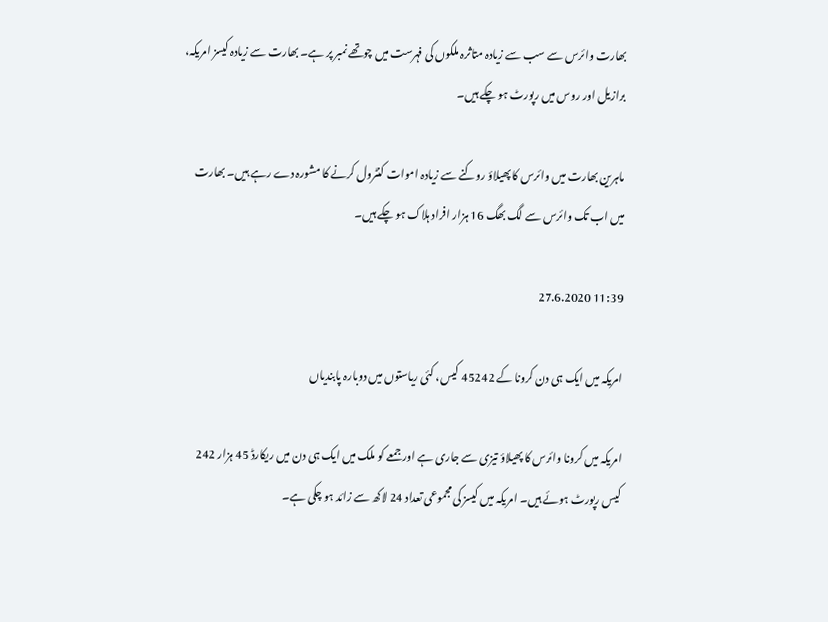بھارت وائرس سے سب سے زیادہ متاثرہ ملکوں کی فہرست میں چوتھے نمبر پر ہے۔ بھارت سے زیادہ کیسز امریکہ، برازیل اور روس میں رپورٹ ہو چکے ہیں۔

ماہرین بھارت میں وائرس کا پھیلاؤ روکنے سے زیادہ اموات کنٹرول کرنے کا مشورہ دے رہے ہیں۔ بھارت میں اب تک وائرس سے لگ بھگ 16 ہزار افراد ہلاک ہو چکے ہیں۔

11:39 27.6.2020

امریکہ میں ایک ہی دن کرونا کے 45242 کیس، کئی ریاستوں میں دوبارہ پابندیاں

امریکہ میں کرونا وائرس کا پھیلاؤ تیزی سے جاری ہے اور جمعے کو ملک میں ایک ہی دن میں ریکارڈ 45 ہزار 242 کیس رپورٹ ہوئے ہیں۔ امریکہ میں کیسز کی مجموعی تعداد 24 لاکھ سے زائد ہو چکی ہے۔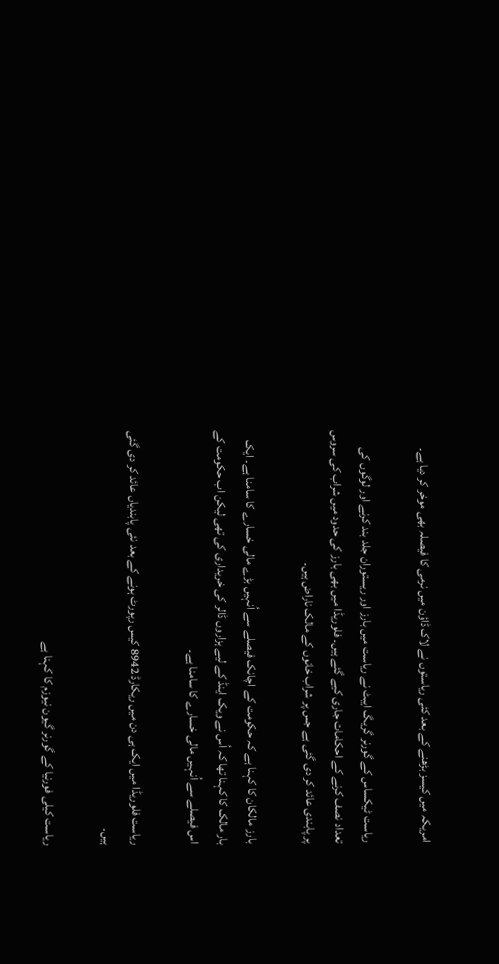امریکہ میں کیسز بڑھنے کے بعد کئی ریاستوں نے لاک ڈاؤن میں نرمی کا فیصلہ بھی موخر کر دیا ہے۔

ریاست ٹیکساس کے گورنر گریگ ایبٹ نے ریاست میں بارز اور ریستوران جلد بند کرنے اور لوگوں کی تعداد نصف کرنے کے احکامات جاری کیے گئے ہیں۔ فلوریڈا میں بھی بارز کی حدود میں شراب کی سروس پر پابندی عائد کر دی گئی ہے جس پر شراب خانوں کے مالک ناراض ہیں۔

بارز مالکان کا کہنا ہے کہ حکومت کے اچانک فیصلے سے اُنہیں بڑے مالی خسارے کا سامنا ہے۔ ایک بار مالک کا کہنا تھا کہ اُس نے ویک اینڈ کے لیے ہزاروں ڈالر کی خریداری کی تھی لیکن اب حکومت کے اس فیصلے سے اُنہیں مالی خسارے کا سامنا ہے۔

ریاست فلوریڈا میں ایک ہی دن میں ریکارڈ 8942 کیس رپورٹ ہونے کے بعد نئی پابندیاں عائد کر دی گئی ہیں۔

ریاست کیلی فورنیا کے گورنر گیون نیوزم کا کہنا ہے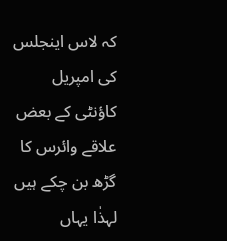کہ لاس اینجلس کی امپریل کاؤنٹی کے بعض علاقے وائرس کا گڑھ بن چکے ہیں لہذٰا یہاں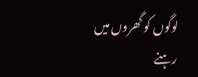لوگوں کو گھروں میں رہنے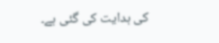کی ہدایت کی گئی ہے۔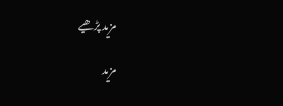مزید پڑھیے

مزید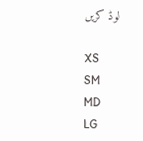لوڈ کریں

XS
SM
MD
LG